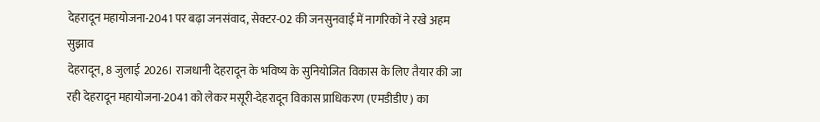देहरादून महायोजना-2041 पर बढ़ा जनसंवाद, सेक्टर-02 की जनसुनवाई में नागरिकों ने रखे अहम सुझाव
देहरादून, 8 जुलाई 2026। राजधानी देहरादून के भविष्य के सुनियोजित विकास के लिए तैयार की जा रही देहरादून महायोजना-2041 को लेकर मसूरी-देहरादून विकास प्राधिकरण (एमडीडीए) का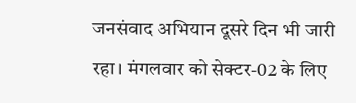जनसंवाद अभियान दूसरे दिन भी जारी रहा। मंगलवार को सेक्टर-02 के लिए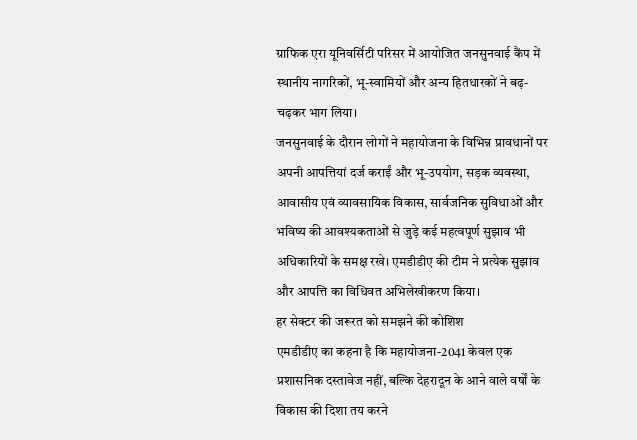ग्राफिक एरा यूनिवर्सिटी परिसर में आयोजित जनसुनवाई कैंप में स्थानीय नागरिकों, भू-स्वामियों और अन्य हितधारकों ने बढ़-चढ़कर भाग लिया।
जनसुनवाई के दौरान लोगों ने महायोजना के विभिन्न प्रावधानों पर अपनी आपत्तियां दर्ज कराईं और भू-उपयोग, सड़क व्यवस्था, आवासीय एवं व्यावसायिक विकास, सार्वजनिक सुविधाओं और भविष्य की आवश्यकताओं से जुड़े कई महत्वपूर्ण सुझाव भी अधिकारियों के समक्ष रखे। एमडीडीए की टीम ने प्रत्येक सुझाव और आपत्ति का विधिवत अभिलेखीकरण किया।
हर सेक्टर की जरूरत को समझने की कोशिश
एमडीडीए का कहना है कि महायोजना-2041 केवल एक प्रशासनिक दस्तावेज नहीं, बल्कि देहरादून के आने वाले वर्षों के विकास की दिशा तय करने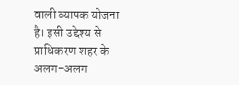वाली व्यापक योजना है। इसी उद्देश्य से प्राधिकरण शहर के अलग-अलग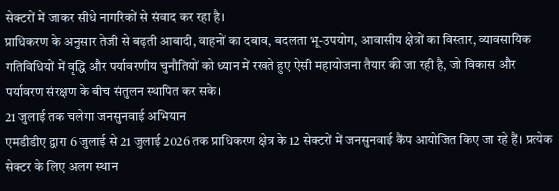सेक्टरों में जाकर सीधे नागरिकों से संवाद कर रहा है।
प्राधिकरण के अनुसार तेजी से बढ़ती आबादी, वाहनों का दबाव, बदलता भू-उपयोग, आवासीय क्षेत्रों का विस्तार, व्यावसायिक गतिविधियों में वृद्धि और पर्यावरणीय चुनौतियों को ध्यान में रखते हुए ऐसी महायोजना तैयार की जा रही है, जो विकास और पर्यावरण संरक्षण के बीच संतुलन स्थापित कर सके।
21 जुलाई तक चलेगा जनसुनवाई अभियान
एमडीडीए द्वारा 6 जुलाई से 21 जुलाई 2026 तक प्राधिकरण क्षेत्र के 12 सेक्टरों में जनसुनवाई कैंप आयोजित किए जा रहे हैं। प्रत्येक सेक्टर के लिए अलग स्थान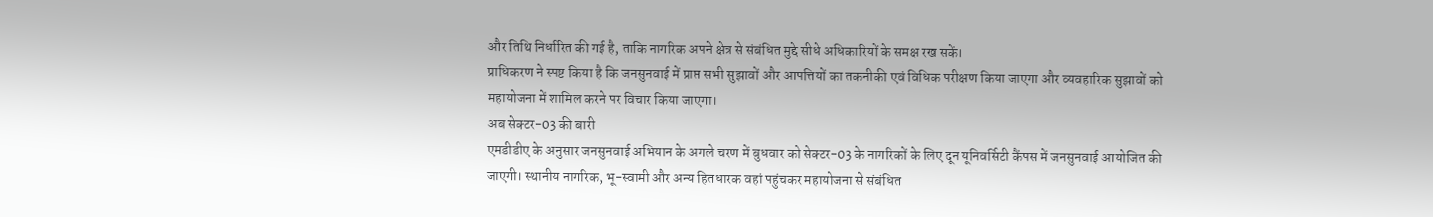और तिथि निर्धारित की गई है, ताकि नागरिक अपने क्षेत्र से संबंधित मुद्दे सीधे अधिकारियों के समक्ष रख सकें।
प्राधिकरण ने स्पष्ट किया है कि जनसुनवाई में प्राप्त सभी सुझावों और आपत्तियों का तकनीकी एवं विधिक परीक्षण किया जाएगा और व्यवहारिक सुझावों को महायोजना में शामिल करने पर विचार किया जाएगा।
अब सेक्टर-03 की बारी
एमडीडीए के अनुसार जनसुनवाई अभियान के अगले चरण में बुधवार को सेक्टर-03 के नागरिकों के लिए दून यूनिवर्सिटी कैंपस में जनसुनवाई आयोजित की जाएगी। स्थानीय नागरिक, भू-स्वामी और अन्य हितधारक वहां पहुंचकर महायोजना से संबंधित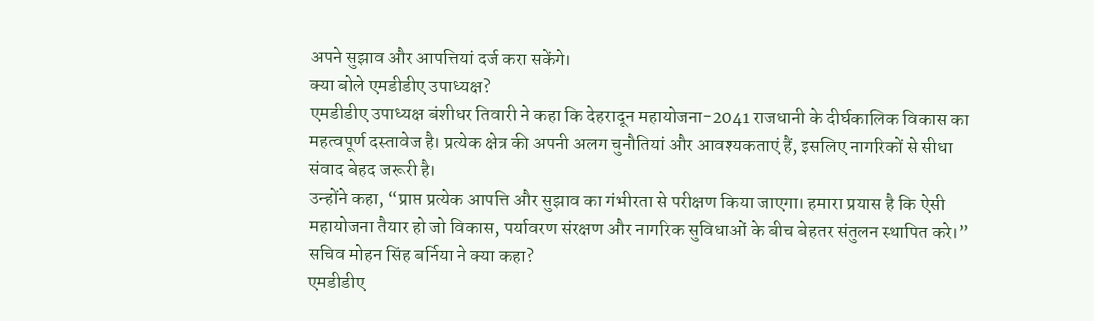अपने सुझाव और आपत्तियां दर्ज करा सकेंगे।
क्या बोले एमडीडीए उपाध्यक्ष?
एमडीडीए उपाध्यक्ष बंशीधर तिवारी ने कहा कि देहरादून महायोजना-2041 राजधानी के दीर्घकालिक विकास का महत्वपूर्ण दस्तावेज है। प्रत्येक क्षेत्र की अपनी अलग चुनौतियां और आवश्यकताएं हैं, इसलिए नागरिकों से सीधा संवाद बेहद जरूरी है।
उन्होंने कहा, “प्राप्त प्रत्येक आपत्ति और सुझाव का गंभीरता से परीक्षण किया जाएगा। हमारा प्रयास है कि ऐसी महायोजना तैयार हो जो विकास, पर्यावरण संरक्षण और नागरिक सुविधाओं के बीच बेहतर संतुलन स्थापित करे।”
सचिव मोहन सिंह बर्निया ने क्या कहा?
एमडीडीए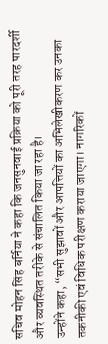सचिव मोहन सिंह बर्निया ने कहा कि जनसुनवाई प्रक्रिया को पूरी तरह पारदर्शी और व्यवस्थित तरीके से संचालित किया जा रहा है।
उन्होंने कहा, “सभी सुझावों और आपत्तियों का अभिलेखीकरण कर उनका तकनीकी एवं विधिक परीक्षण कराया जाएगा। नागरिकों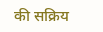की सक्रिय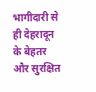भागीदारी से ही देहरादून के बेहतर और सुरक्षित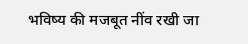भविष्य की मजबूत नींव रखी जा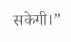सकेगी।”